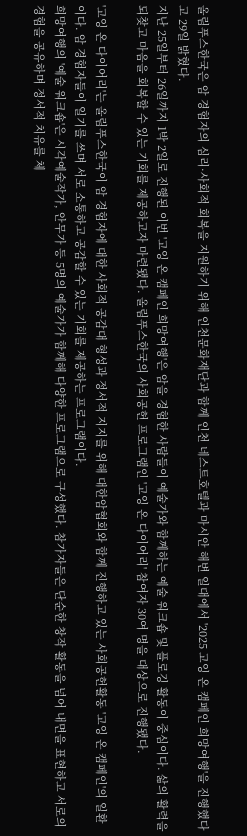올림푸스한국은 암 경험자의 심리·사회적 회복을 지원하기 위해 인천문화재단과 함께 인천 네스트호텔과 마시안 해변 일대에서 '2025 고잉 온 캠페인 희망여행'을 진행했다고 29일 밝혔다.
지난 25일부터 26일까지 1박 2일로 진행된 이번 '고잉 온 캠페인 희망여행'은 암을 경험한 사람들이 예술가와 함께하는 예술 워크숍 및 플로깅 활동이 중심이다. 삶의 활력을 되찾고 마음을 회복할 수 있는 기회를 제공하고자 마련됐다. 올림푸스한국의 사회공헌 프로그램인 '고잉 온 다이어리' 참여자 30여 명을 대상으로 진행됐다.

'고잉 온 다이어리'는 올림푸스한국이 암 경험자에 대한 사회적 공감대 형성과 정서적 지지를 위해 대한암협회와 함께 진행하고 있는 사회공헌활동 '고잉 온 캠페인'의 일환이다. 암 경험자들이 일기를 쓰며 서로 소통하고 공감할 수 있는 기회를 제공하는 프로그램이다.
희망여행의 '예술 워크숍'은 시각예술작가, 안무가 등 5명의 예술가가 함께해 다양한 프로그램으로 구성했다. 참가자들은 단순한 창작 활동을 넘어 내면을 표현하고 서로의 경험을 공유하며 정서적 치유를 체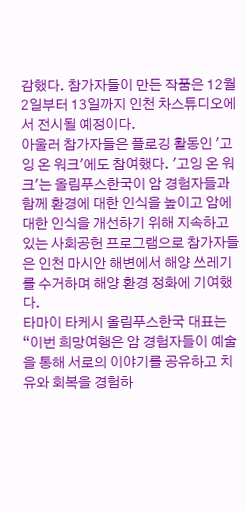감했다. 참가자들이 만든 작품은 12월 2일부터 13일까지 인천 차스튜디오에서 전시될 예정이다.
아울러 참가자들은 플로깅 활동인 '고잉 온 워크'에도 참여했다. '고잉 온 워크'는 올림푸스한국이 암 경험자들과 함께 환경에 대한 인식을 높이고 암에 대한 인식을 개선하기 위해 지속하고 있는 사회공헌 프로그램으로 참가자들은 인천 마시안 해변에서 해양 쓰레기를 수거하며 해양 환경 정화에 기여했다.
타마이 타케시 올림푸스한국 대표는 “이번 희망여행은 암 경험자들이 예술을 통해 서로의 이야기를 공유하고 치유와 회복을 경험하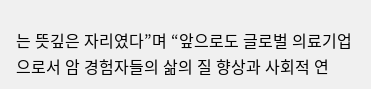는 뜻깊은 자리였다”며 “앞으로도 글로벌 의료기업으로서 암 경험자들의 삶의 질 향상과 사회적 연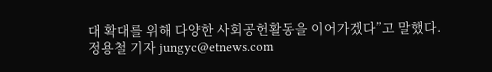대 확대를 위해 다양한 사회공헌활동을 이어가겠다”고 말했다.
정용철 기자 jungyc@etnews.com